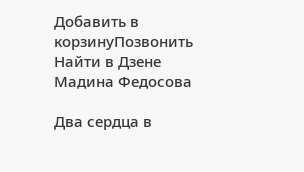Добавить в корзинуПозвонить
Найти в Дзене
Мадина Федосова

Два сердца в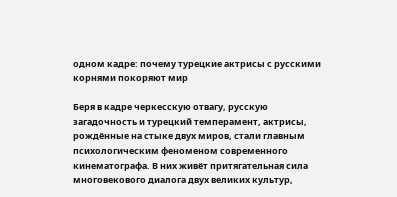одном кадре: почему турецкие актрисы с русскими корнями покоряют мир

Беря в кадре черкесскую отвагу, русскую загадочность и турецкий темперамент, актрисы, рождённые на стыке двух миров, стали главным психологическим феноменом современного кинематографа. В них живёт притягательная сила многовекового диалога двух великих культур,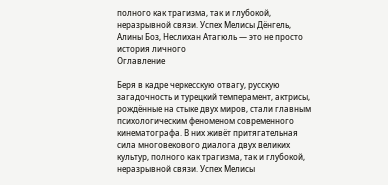полного как трагизма, так и глубокой, неразрывной связи. Успех Мелисы Дёнгель, Алины Боз, Неслихан Атагюль — это не просто история личного
Оглавление

Беря в кадре черкесскую отвагу, русскую загадочность и турецкий темперамент, актрисы, рождённые на стыке двух миров, стали главным психологическим феноменом современного кинематографа. В них живёт притягательная сила многовекового диалога двух великих культур, полного как трагизма, так и глубокой, неразрывной связи. Успех Мелисы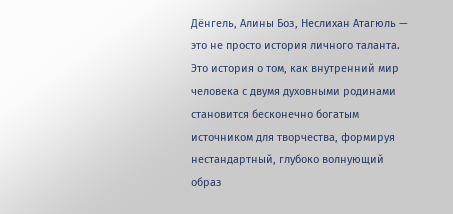Дёнгель, Алины Боз, Неслихан Атагюль — это не просто история личного таланта. Это история о том, как внутренний мир человека с двумя духовными родинами становится бесконечно богатым источником для творчества, формируя нестандартный, глубоко волнующий образ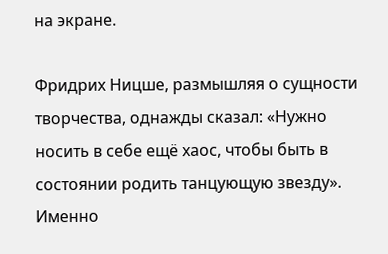на экране.

Фридрих Ницше, размышляя о сущности творчества, однажды сказал: «Нужно носить в себе ещё хаос, чтобы быть в состоянии родить танцующую звезду». Именно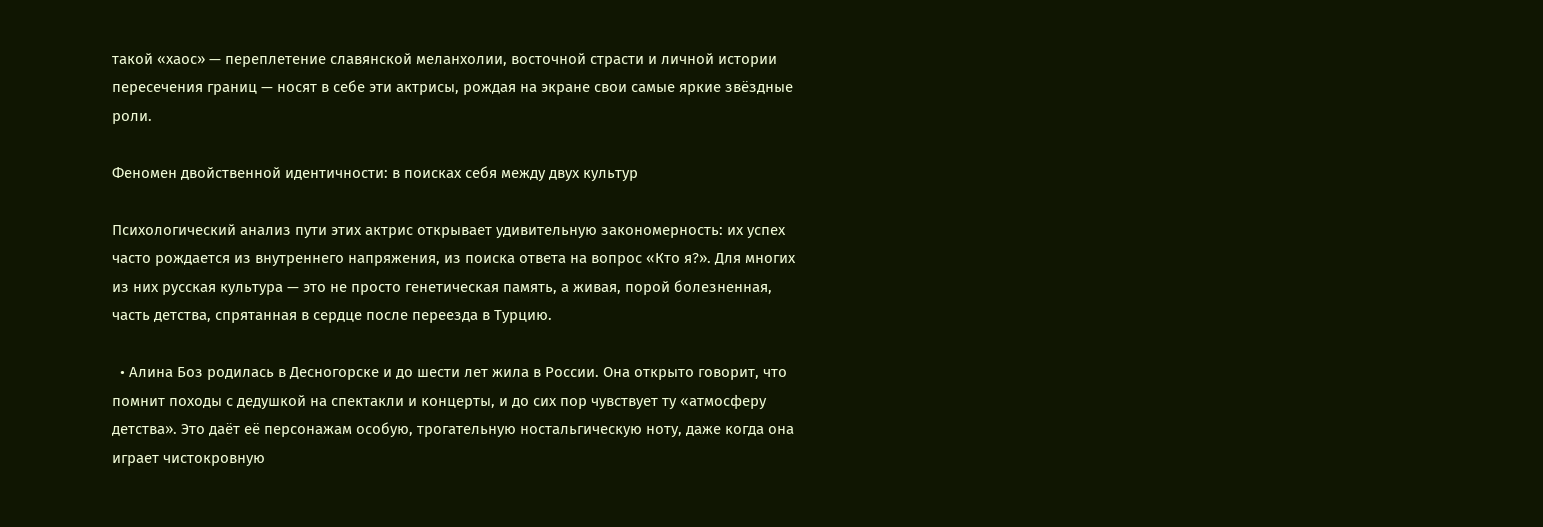такой «хаос» — переплетение славянской меланхолии, восточной страсти и личной истории пересечения границ — носят в себе эти актрисы, рождая на экране свои самые яркие звёздные роли.

Феномен двойственной идентичности: в поисках себя между двух культур

Психологический анализ пути этих актрис открывает удивительную закономерность: их успех часто рождается из внутреннего напряжения, из поиска ответа на вопрос «Кто я?». Для многих из них русская культура — это не просто генетическая память, а живая, порой болезненная, часть детства, спрятанная в сердце после переезда в Турцию.

  • Алина Боз родилась в Десногорске и до шести лет жила в России. Она открыто говорит, что помнит походы с дедушкой на спектакли и концерты, и до сих пор чувствует ту «атмосферу детства». Это даёт её персонажам особую, трогательную ностальгическую ноту, даже когда она играет чистокровную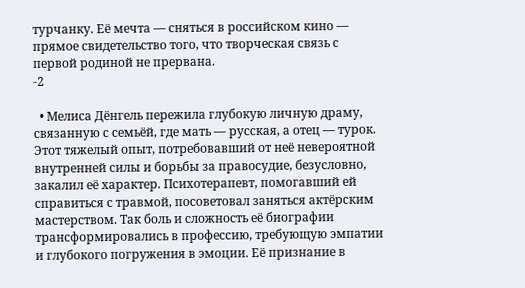турчанку. Её мечта — сняться в российском кино — прямое свидетельство того, что творческая связь с первой родиной не прервана.
-2

  • Мелиса Дёнгель пережила глубокую личную драму, связанную с семьёй, где мать — русская, а отец — турок. Этот тяжелый опыт, потребовавший от неё невероятной внутренней силы и борьбы за правосудие, безусловно, закалил её характер. Психотерапевт, помогавший ей справиться с травмой, посоветовал заняться актёрским мастерством. Так боль и сложность её биографии трансформировались в профессию, требующую эмпатии и глубокого погружения в эмоции. Её признание в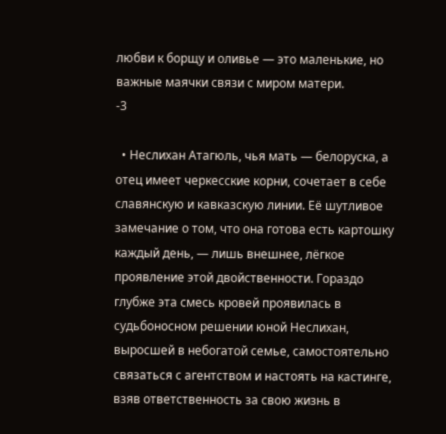любви к борщу и оливье — это маленькие, но важные маячки связи с миром матери.
-3

  • Неслихан Атагюль, чья мать — белоруска, а отец имеет черкесские корни, сочетает в себе славянскую и кавказскую линии. Её шутливое замечание о том, что она готова есть картошку каждый день, — лишь внешнее, лёгкое проявление этой двойственности. Гораздо глубже эта смесь кровей проявилась в судьбоносном решении юной Неслихан, выросшей в небогатой семье, самостоятельно связаться с агентством и настоять на кастинге, взяв ответственность за свою жизнь в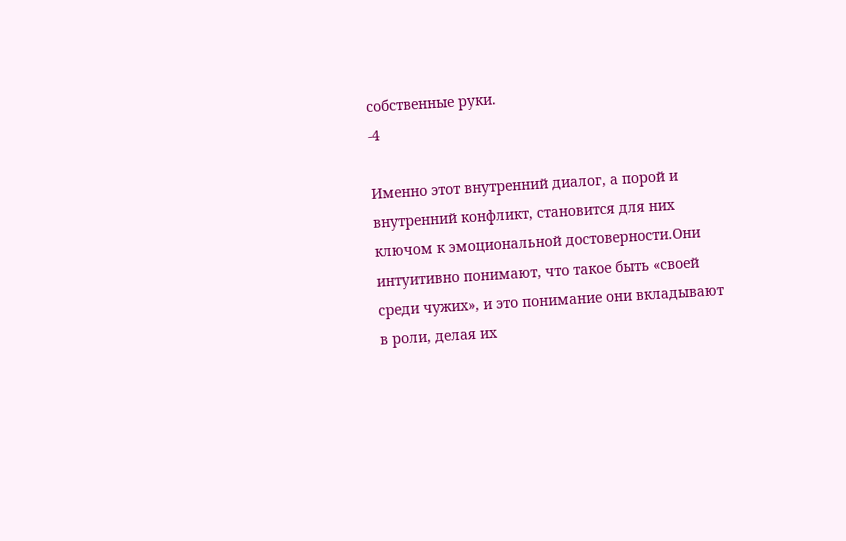собственные руки.
-4

Именно этот внутренний диалог, а порой и внутренний конфликт, становится для них ключом к эмоциональной достоверности.Они интуитивно понимают, что такое быть «своей среди чужих», и это понимание они вкладывают в роли, делая их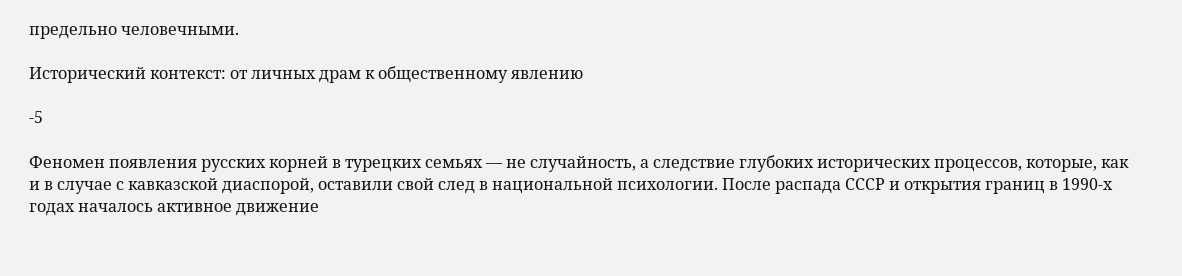предельно человечными.

Исторический контекст: от личных драм к общественному явлению

-5

Феномен появления русских корней в турецких семьях — не случайность, а следствие глубоких исторических процессов, которые, как и в случае с кавказской диаспорой, оставили свой след в национальной психологии. После распада СССР и открытия границ в 1990-х годах началось активное движение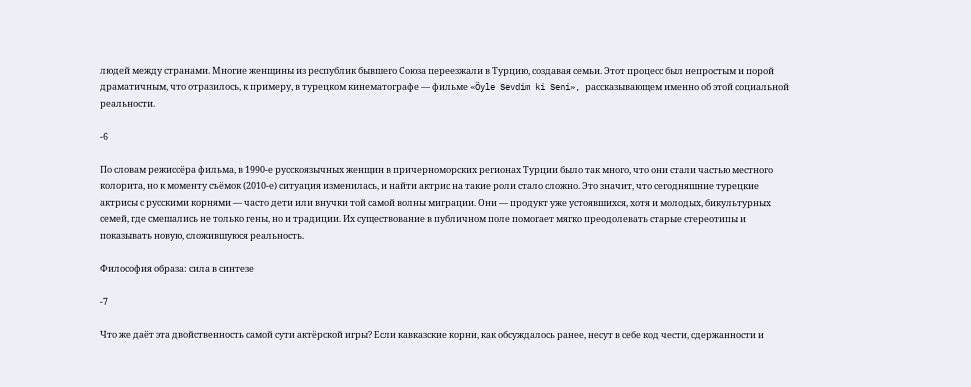людей между странами. Многие женщины из республик бывшего Союза переезжали в Турцию, создавая семьи. Этот процесс был непростым и порой драматичным, что отразилось, к примеру, в турецком кинематографе — фильме «Öyle Sevdim ki Seni», рассказывающем именно об этой социальной реальности.

-6

По словам режиссёра фильма, в 1990-е русскоязычных женщин в причерноморских регионах Турции было так много, что они стали частью местного колорита, но к моменту съёмок (2010-е) ситуация изменилась, и найти актрис на такие роли стало сложно. Это значит, что сегодняшние турецкие актрисы с русскими корнями — часто дети или внучки той самой волны миграции. Они — продукт уже устоявшихся, хотя и молодых, бикультурных семей, где смешались не только гены, но и традиции. Их существование в публичном поле помогает мягко преодолевать старые стереотипы и показывать новую, сложившуюся реальность.

Философия образа: сила в синтезе

-7

Что же даёт эта двойственность самой сути актёрской игры? Если кавказские корни, как обсуждалось ранее, несут в себе код чести, сдержанности и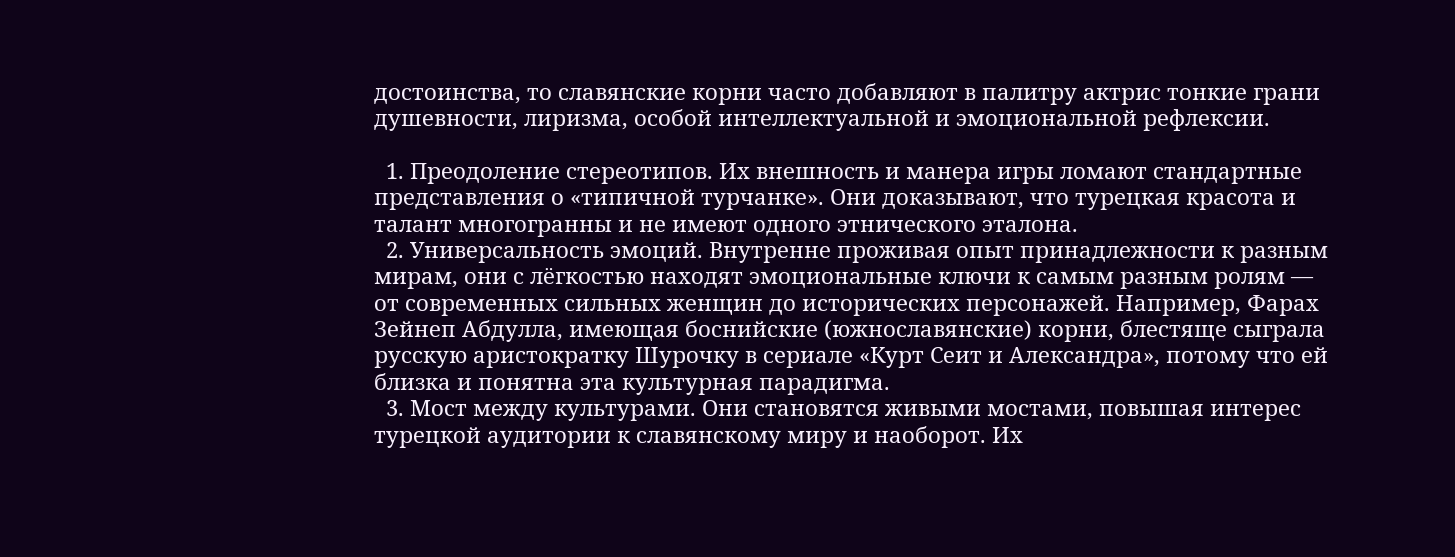достоинства, то славянские корни часто добавляют в палитру актрис тонкие грани душевности, лиризма, особой интеллектуальной и эмоциональной рефлексии.

  1. Преодоление стереотипов. Их внешность и манера игры ломают стандартные представления о «типичной турчанке». Они доказывают, что турецкая красота и талант многогранны и не имеют одного этнического эталона.
  2. Универсальность эмоций. Внутренне проживая опыт принадлежности к разным мирам, они с лёгкостью находят эмоциональные ключи к самым разным ролям — от современных сильных женщин до исторических персонажей. Например, Фарах Зейнеп Абдулла, имеющая боснийские (южнославянские) корни, блестяще сыграла русскую аристократку Шурочку в сериале «Курт Сеит и Александра», потому что ей близка и понятна эта культурная парадигма.
  3. Мост между культурами. Они становятся живыми мостами, повышая интерес турецкой аудитории к славянскому миру и наоборот. Их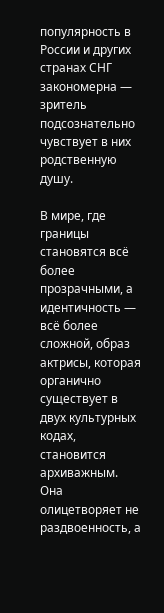популярность в России и других странах СНГ закономерна — зритель подсознательно чувствует в них родственную душу.

В мире, где границы становятся всё более прозрачными, а идентичность — всё более сложной, образ актрисы, которая органично существует в двух культурных кодах, становится архиважным. Она олицетворяет не раздвоенность, а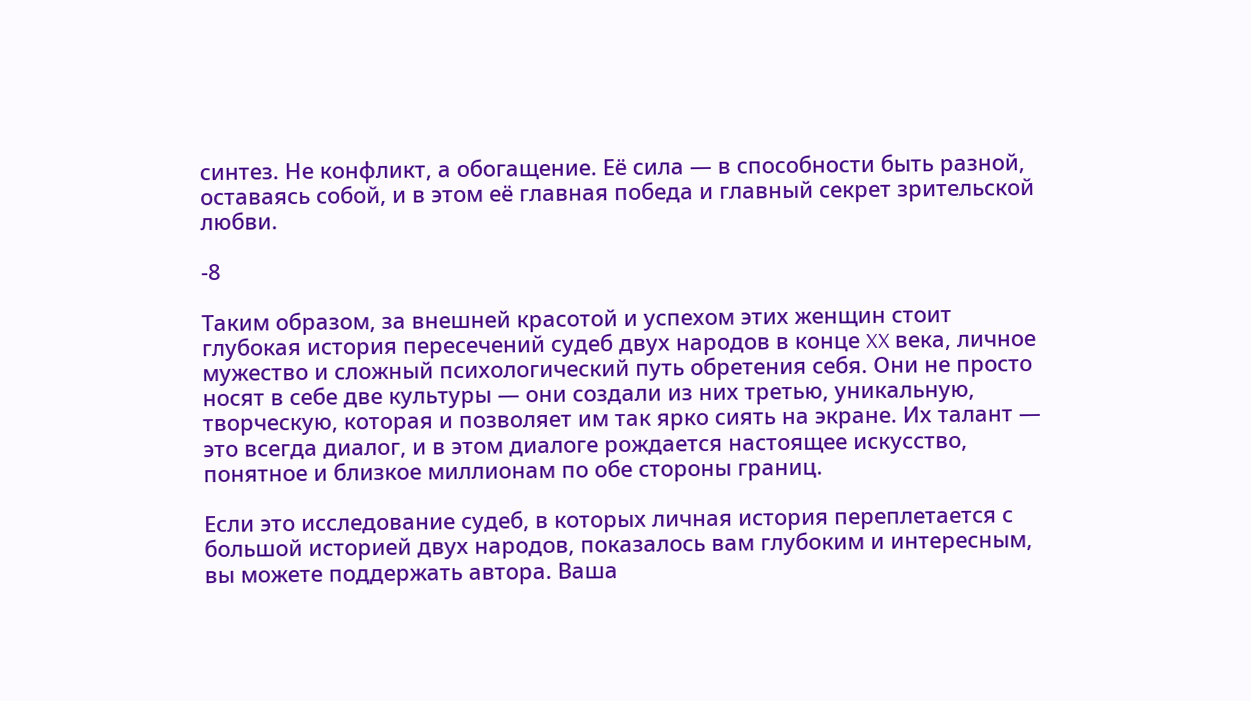синтез. Не конфликт, а обогащение. Её сила — в способности быть разной, оставаясь собой, и в этом её главная победа и главный секрет зрительской любви.

-8

Таким образом, за внешней красотой и успехом этих женщин стоит глубокая история пересечений судеб двух народов в конце XX века, личное мужество и сложный психологический путь обретения себя. Они не просто носят в себе две культуры — они создали из них третью, уникальную, творческую, которая и позволяет им так ярко сиять на экране. Их талант — это всегда диалог, и в этом диалоге рождается настоящее искусство, понятное и близкое миллионам по обе стороны границ.

Если это исследование судеб, в которых личная история переплетается с большой историей двух народов, показалось вам глубоким и интересным, вы можете поддержать автора. Ваша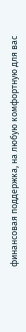финансовая поддержка, на любую комфортную для вас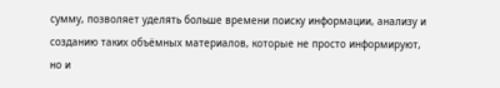сумму, позволяет уделять больше времени поиску информации, анализу и созданию таких объёмных материалов, которые не просто информируют, но и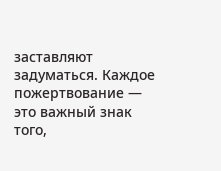заставляют задуматься. Каждое пожертвование — это важный знак того,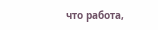что работа,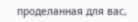проделанная для вас,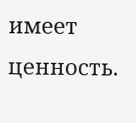имеет ценность.